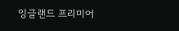잉글랜드 프리미어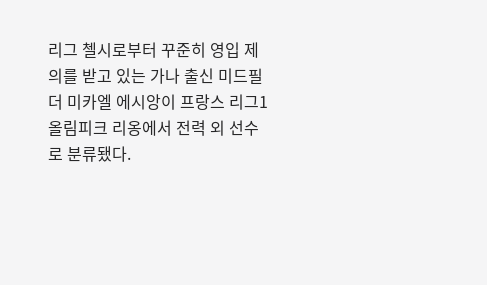리그 첼시로부터 꾸준히 영입 제의를 받고 있는 가나 출신 미드필더 미카엘 에시앙이 프랑스 리그1 올림피크 리옹에서 전력 외 선수로 분류됐다.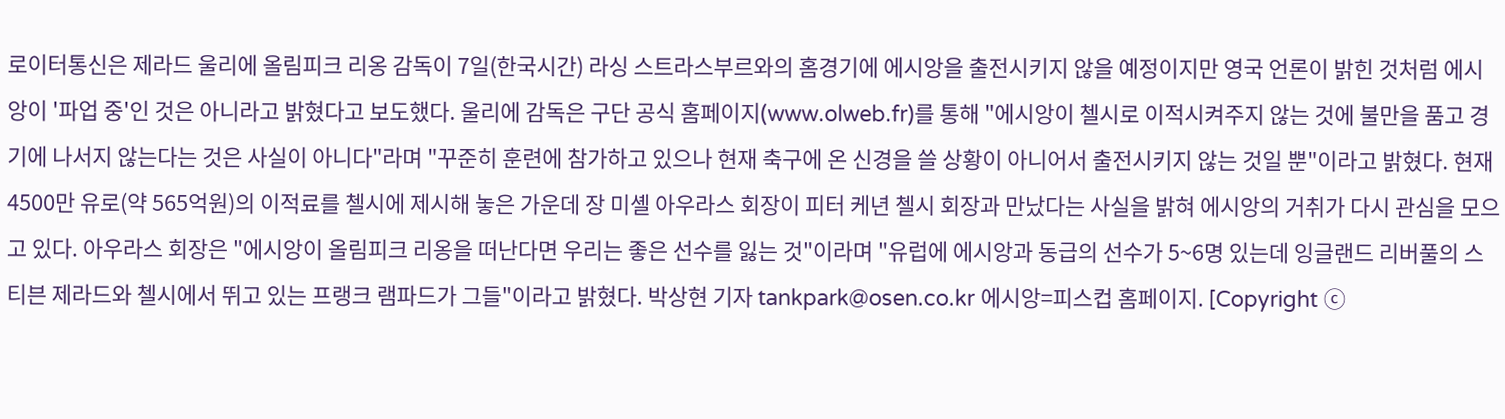로이터통신은 제라드 울리에 올림피크 리옹 감독이 7일(한국시간) 라싱 스트라스부르와의 홈경기에 에시앙을 출전시키지 않을 예정이지만 영국 언론이 밝힌 것처럼 에시앙이 '파업 중'인 것은 아니라고 밝혔다고 보도했다. 울리에 감독은 구단 공식 홈페이지(www.olweb.fr)를 통해 "에시앙이 첼시로 이적시켜주지 않는 것에 불만을 품고 경기에 나서지 않는다는 것은 사실이 아니다"라며 "꾸준히 훈련에 참가하고 있으나 현재 축구에 온 신경을 쓸 상황이 아니어서 출전시키지 않는 것일 뿐"이라고 밝혔다. 현재 4500만 유로(약 565억원)의 이적료를 첼시에 제시해 놓은 가운데 장 미셸 아우라스 회장이 피터 케년 첼시 회장과 만났다는 사실을 밝혀 에시앙의 거취가 다시 관심을 모으고 있다. 아우라스 회장은 "에시앙이 올림피크 리옹을 떠난다면 우리는 좋은 선수를 잃는 것"이라며 "유럽에 에시앙과 동급의 선수가 5~6명 있는데 잉글랜드 리버풀의 스티븐 제라드와 첼시에서 뛰고 있는 프랭크 램파드가 그들"이라고 밝혔다. 박상현 기자 tankpark@osen.co.kr 에시앙=피스컵 홈페이지. [Copyright ⓒ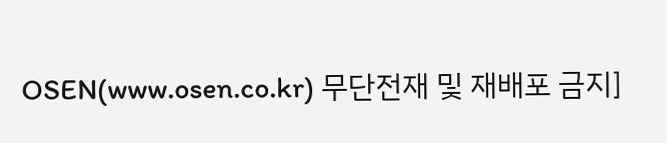OSEN(www.osen.co.kr) 무단전재 및 재배포 금지]